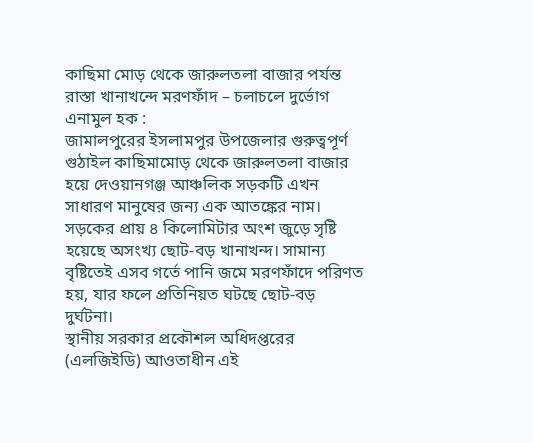কাছিমা মোড় থেকে জারুলতলা বাজার পর্যন্ত রাস্তা খানাখন্দে মরণফাঁদ – চলাচলে দুর্ভোগ
এনামুল হক :
জামালপুরের ইসলামপুর উপজেলার গুরুত্বপূর্ণ গুঠাইল কাছিমামোড় থেকে জারুলতলা বাজার হয়ে দেওয়ানগঞ্জ আঞ্চলিক সড়কটি এখন সাধারণ মানুষের জন্য এক আতঙ্কের নাম। সড়কের প্রায় ৪ কিলোমিটার অংশ জুড়ে সৃষ্টি হয়েছে অসংখ্য ছোট-বড় খানাখন্দ। সামান্য বৃষ্টিতেই এসব গর্তে পানি জমে মরণফাঁদে পরিণত হয়, যার ফলে প্রতিনিয়ত ঘটছে ছোট-বড় দুর্ঘটনা।
স্থানীয় সরকার প্রকৌশল অধিদপ্তরের (এলজিইডি) আওতাধীন এই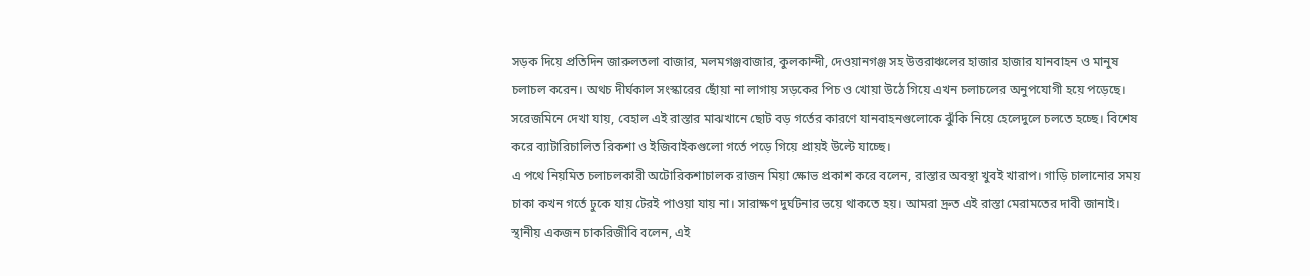সড়ক দিয়ে প্রতিদিন জারুলতলা বাজার, মলমগঞ্জবাজার, কুলকান্দী, দেওয়ানগঞ্জ সহ উত্তরাঞ্চলের হাজার হাজার যানবাহন ও মানুষ চলাচল করেন। অথচ দীর্ঘকাল সংস্কারের ছোঁয়া না লাগায় সড়কের পিচ ও খোয়া উঠে গিয়ে এখন চলাচলের অনুপযোগী হয়ে পড়েছে।
সরেজমিনে দেখা যায়, বেহাল এই রাস্তার মাঝখানে ছোট বড় গর্তের কারণে যানবাহনগুলোকে ঝুঁকি নিয়ে হেলেদুলে চলতে হচ্ছে। বিশেষ করে ব্যাটারিচালিত রিকশা ও ইজিবাইকগুলো গর্তে পড়ে গিয়ে প্রায়ই উল্টে যাচ্ছে।
এ পথে নিয়মিত চলাচলকারী অটোরিকশাচালক রাজন মিয়া ক্ষোভ প্রকাশ করে বলেন, রাস্তার অবস্থা খুবই খারাপ। গাড়ি চালানোর সময় চাকা কখন গর্তে ঢুকে যায় টেরই পাওয়া যায় না। সারাক্ষণ দুর্ঘটনার ভয়ে থাকতে হয়। আমরা দ্রুত এই রাস্তা মেরামতের দাবী জানাই।
স্থানীয় একজন চাকরিজীবি বলেন, এই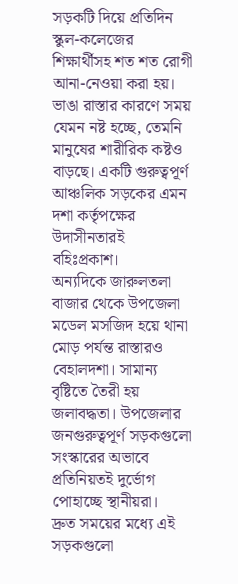সড়কটি দিয়ে প্রতিদিন স্কুল-কলেজের শিক্ষার্থীসহ শত শত রোগী আনা-নেওয়া করা হয়। ভাঙা রাস্তার কারণে সময় যেমন নষ্ট হচ্ছে, তেমনি মানুষের শারীরিক কষ্টও বাড়ছে। একটি গুরুত্বপূর্ণ আঞ্চলিক সড়কের এমন দশা কর্তৃপক্ষের উদাসীনতারই বহিঃপ্রকাশ।
অন্যদিকে জারুলতলা বাজার থেকে উপজেলা মডেল মসজিদ হয়ে থানা মোড় পর্যন্ত রাস্তারও বেহালদশা। সামান্য বৃষ্টিতে তৈরী হয় জলাবদ্ধতা। উপজেলার জনগুরুত্বপূর্ণ সড়কগুলো সংস্কারের অভাবে প্রতিনিয়তই দুর্ভোগ পোহাচ্ছে স্থানীয়রা।
দ্রুত সময়ের মধ্যে এই সড়কগুলো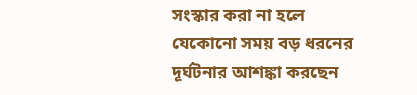সংস্কার করা না হলে যেকোনো সময় বড় ধরনের দূর্ঘটনার আশঙ্কা করছেন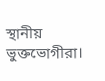স্থানীয় ভুক্তভোগীরা।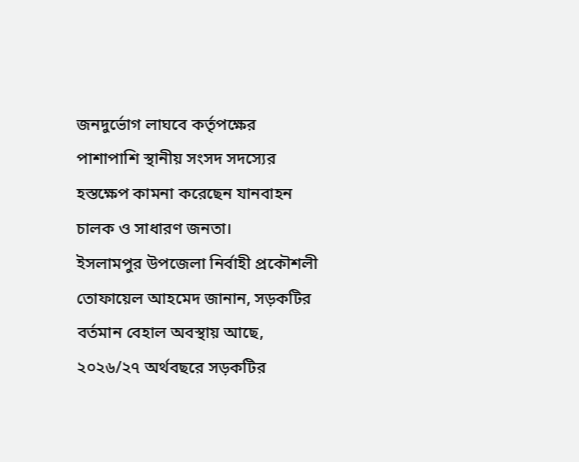জনদুর্ভোগ লাঘবে কর্তৃপক্ষের পাশাপাশি স্থানীয় সংসদ সদস্যের হস্তক্ষেপ কামনা করেছেন যানবাহন চালক ও সাধারণ জনতা।
ইসলামপুর উপজেলা নির্বাহী প্রকৌশলী তোফায়েল আহমেদ জানান, সড়কটির বর্তমান বেহাল অবস্থায় আছে, ২০২৬/২৭ অর্থবছরে সড়কটির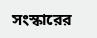সংস্কারের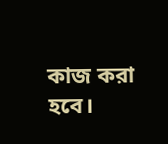কাজ করা হবে।